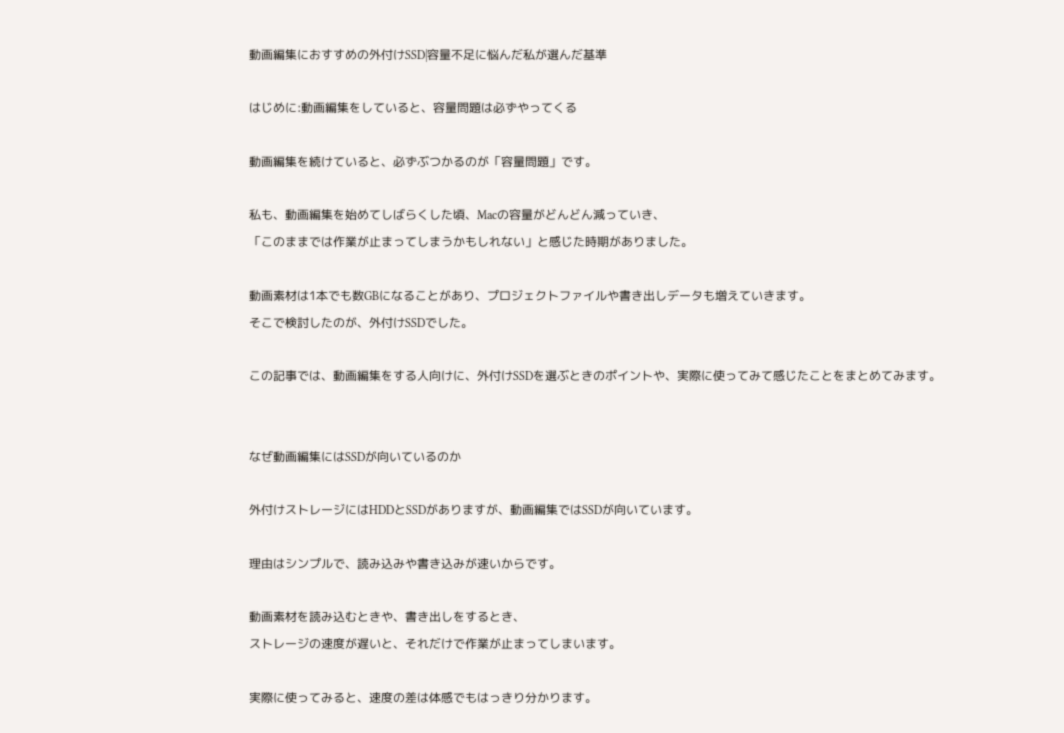動画編集におすすめの外付けSSD|容量不足に悩んだ私が選んだ基準

はじめに:動画編集をしていると、容量問題は必ずやってくる

動画編集を続けていると、必ずぶつかるのが「容量問題」です。

私も、動画編集を始めてしばらくした頃、Macの容量がどんどん減っていき、
「このままでは作業が止まってしまうかもしれない」と感じた時期がありました。

動画素材は1本でも数GBになることがあり、プロジェクトファイルや書き出しデータも増えていきます。
そこで検討したのが、外付けSSDでした。

この記事では、動画編集をする人向けに、外付けSSDを選ぶときのポイントや、実際に使ってみて感じたことをまとめてみます。


なぜ動画編集にはSSDが向いているのか

外付けストレージにはHDDとSSDがありますが、動画編集ではSSDが向いています。

理由はシンプルで、読み込みや書き込みが速いからです。

動画素材を読み込むときや、書き出しをするとき、
ストレージの速度が遅いと、それだけで作業が止まってしまいます。

実際に使ってみると、速度の差は体感でもはっきり分かります。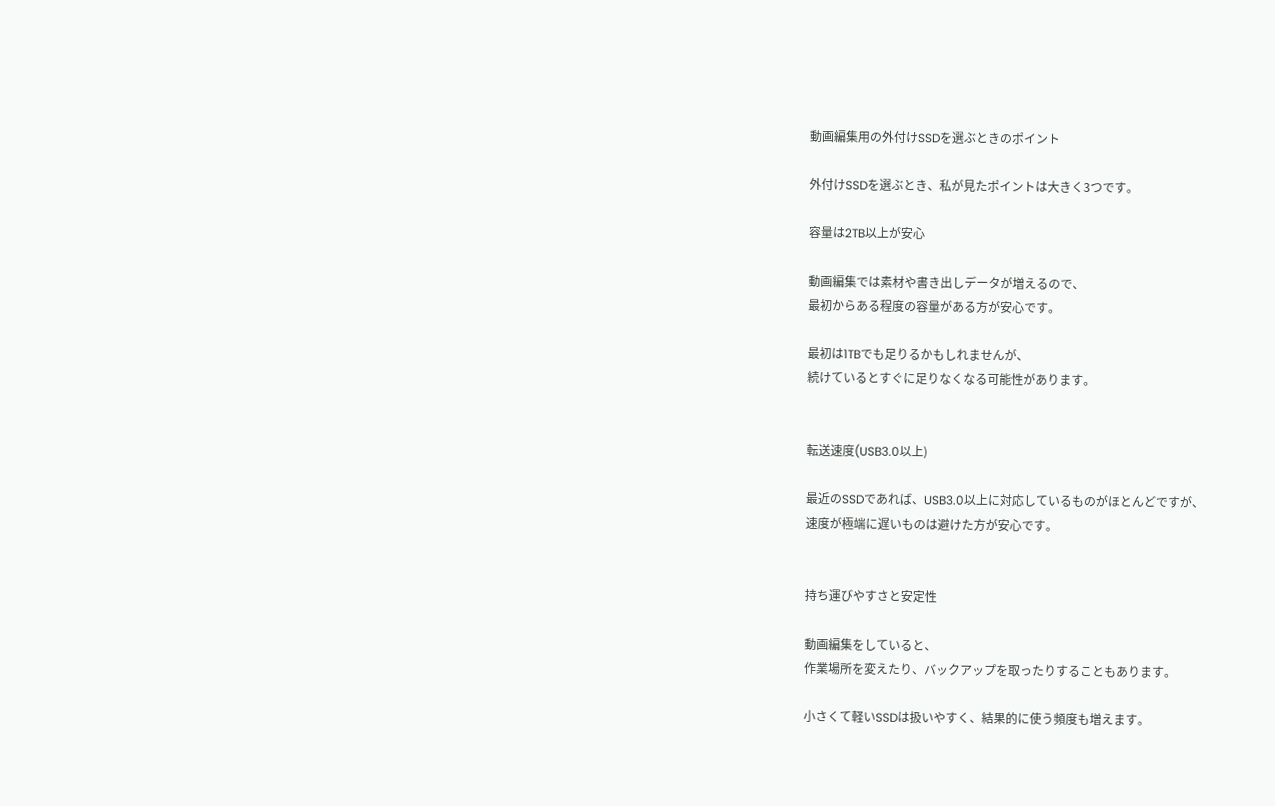動画編集用の外付けSSDを選ぶときのポイント

外付けSSDを選ぶとき、私が見たポイントは大きく3つです。

容量は2TB以上が安心

動画編集では素材や書き出しデータが増えるので、
最初からある程度の容量がある方が安心です。

最初は1TBでも足りるかもしれませんが、
続けているとすぐに足りなくなる可能性があります。


転送速度(USB3.0以上)

最近のSSDであれば、USB3.0以上に対応しているものがほとんどですが、
速度が極端に遅いものは避けた方が安心です。


持ち運びやすさと安定性

動画編集をしていると、
作業場所を変えたり、バックアップを取ったりすることもあります。

小さくて軽いSSDは扱いやすく、結果的に使う頻度も増えます。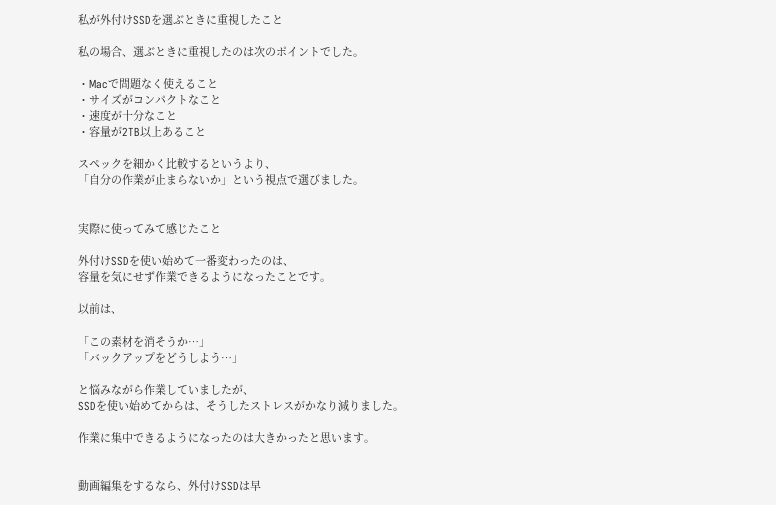私が外付けSSDを選ぶときに重視したこと

私の場合、選ぶときに重視したのは次のポイントでした。

・Macで問題なく使えること
・サイズがコンパクトなこと
・速度が十分なこと
・容量が2TB以上あること

スペックを細かく比較するというより、
「自分の作業が止まらないか」という視点で選びました。


実際に使ってみて感じたこと

外付けSSDを使い始めて一番変わったのは、
容量を気にせず作業できるようになったことです。

以前は、

「この素材を消そうか…」
「バックアップをどうしよう…」

と悩みながら作業していましたが、
SSDを使い始めてからは、そうしたストレスがかなり減りました。

作業に集中できるようになったのは大きかったと思います。


動画編集をするなら、外付けSSDは早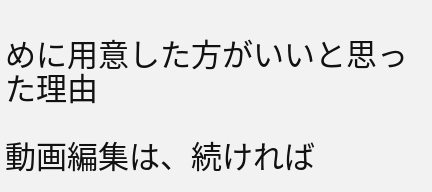めに用意した方がいいと思った理由

動画編集は、続ければ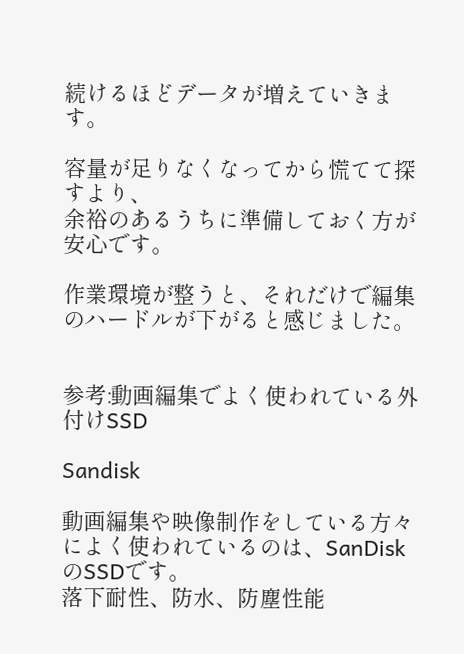続けるほどデータが増えていきます。

容量が足りなくなってから慌てて探すより、
余裕のあるうちに準備しておく方が安心です。

作業環境が整うと、それだけで編集のハードルが下がると感じました。


参考:動画編集でよく使われている外付けSSD

Sandisk

動画編集や映像制作をしている方々によく使われているのは、SanDiskのSSDです。
落下耐性、防水、防塵性能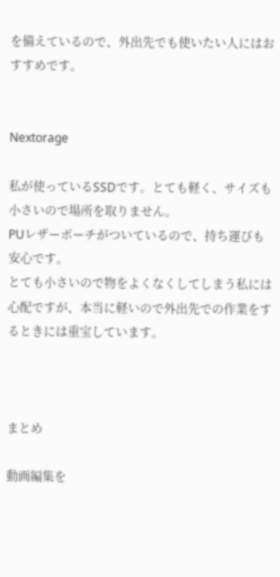を備えているので、外出先でも使いたい人にはおすすめです。


Nextorage

私が使っているSSDです。とても軽く、サイズも小さいので場所を取りません。
PUレザーポーチがついているので、持ち運びも安心です。
とても小さいので物をよくなくしてしまう私には心配ですが、本当に軽いので外出先での作業をするときには重宝しています。



まとめ

動画編集を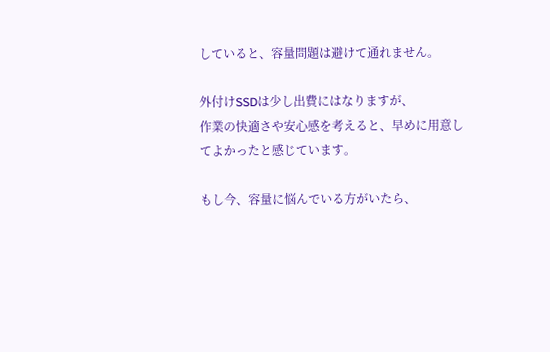していると、容量問題は避けて通れません。

外付けSSDは少し出費にはなりますが、
作業の快適さや安心感を考えると、早めに用意してよかったと感じています。

もし今、容量に悩んでいる方がいたら、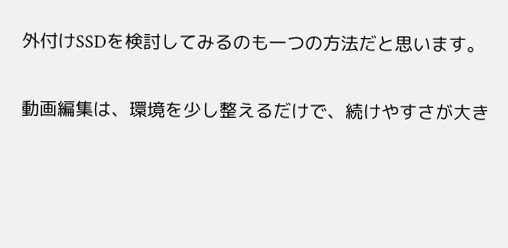外付けSSDを検討してみるのも一つの方法だと思います。

動画編集は、環境を少し整えるだけで、続けやすさが大き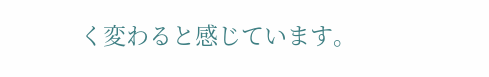く変わると感じています。